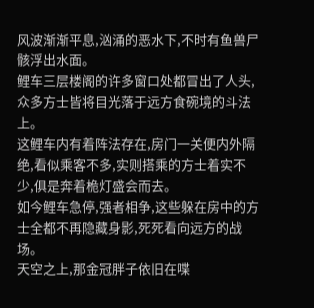风波渐渐平息,汹涌的恶水下,不时有鱼兽尸骸浮出水面。
鲤车三层楼阁的许多窗口处都冒出了人头,众多方士皆将目光落于远方食碗境的斗法上。
这鲤车内有着阵法存在,房门一关便内外隔绝,看似乘客不多,实则搭乘的方士着实不少,俱是奔着桅灯盛会而去。
如今鲤车急停,强者相争,这些躲在房中的方士全都不再隐藏身影,死死看向远方的战场。
天空之上,那金冠胖子依旧在喋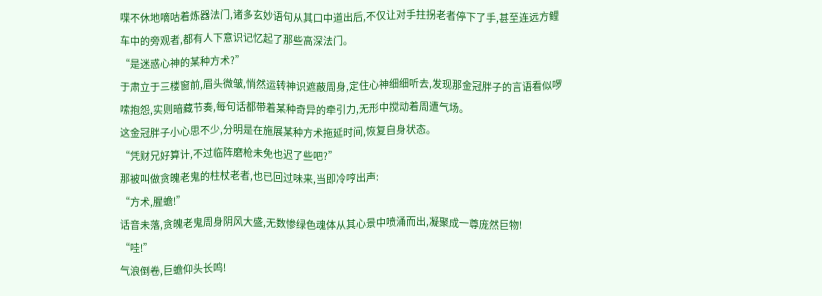喋不休地嘀咕着炼器法门,诸多玄妙语句从其口中道出后,不仅让对手拄拐老者停下了手,甚至连远方鲤车中的旁观者,都有人下意识记忆起了那些高深法门。
“是迷惑心神的某种方术?”
于肃立于三楼窗前,眉头微皱,悄然运转神识遮蔽周身,定住心神细细听去,发现那金冠胖子的言语看似啰嗦抱怨,实则暗藏节奏,每句话都带着某种奇异的牵引力,无形中搅动着周遭气场。
这金冠胖子小心思不少,分明是在施展某种方术拖延时间,恢复自身状态。
“凭财兄好算计,不过临阵磨枪未免也迟了些吧?”
那被叫做贪魄老鬼的柱杖老者,也已回过味来,当即冷哼出声:
“方术,腥蟾!”
话音未落,贪魄老鬼周身阴风大盛,无数惨绿色魂体从其心景中喷涌而出,凝聚成一尊庞然巨物!
“哇!”
气浪倒卷,巨蟾仰头长鸣!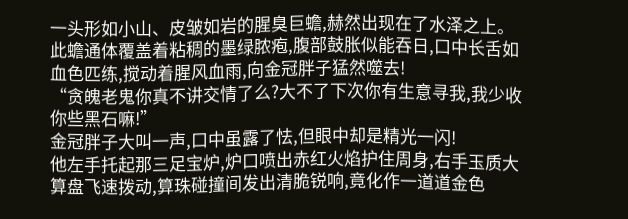一头形如小山、皮皱如岩的腥臭巨蟾,赫然出现在了水泽之上。
此蟾通体覆盖着粘稠的墨绿脓疱,腹部鼓胀似能吞日,口中长舌如血色匹练,搅动着腥风血雨,向金冠胖子猛然噬去!
“贪魄老鬼你真不讲交情了么?大不了下次你有生意寻我,我少收你些黑石嘛!”
金冠胖子大叫一声,口中虽露了怯,但眼中却是精光一闪!
他左手托起那三足宝炉,炉口喷出赤红火焰护住周身,右手玉质大算盘飞速拨动,算珠碰撞间发出清脆锐响,竟化作一道道金色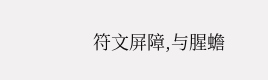符文屏障,与腥蟾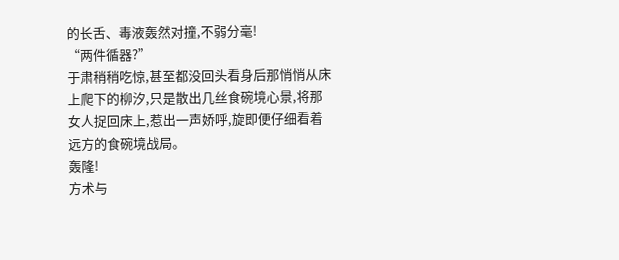的长舌、毒液轰然对撞,不弱分毫!
“两件循器?”
于肃稍稍吃惊,甚至都没回头看身后那悄悄从床上爬下的柳汐,只是散出几丝食碗境心景,将那女人捉回床上,惹出一声娇呼,旋即便仔细看着远方的食碗境战局。
轰隆!
方术与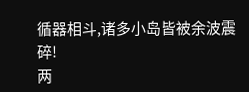循器相斗,诸多小岛皆被余波震碎!
两